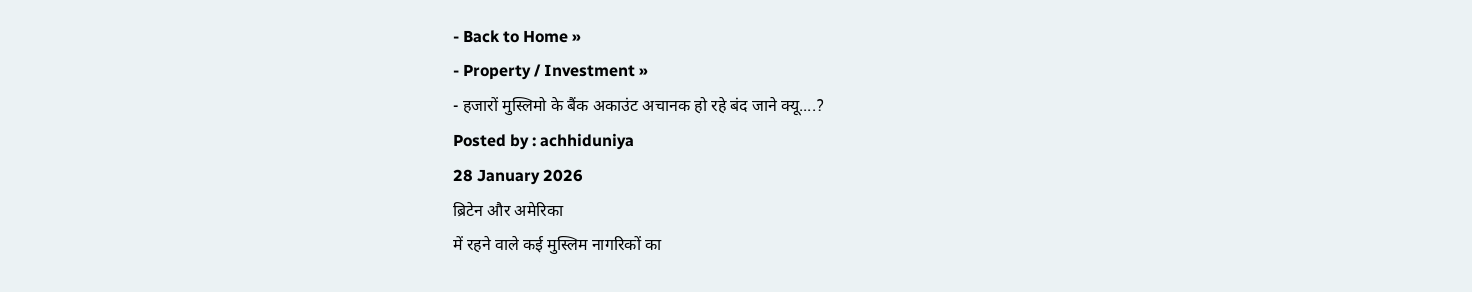- Back to Home »
- Property / Investment »
- हजारों मुस्लिमो के बैंक अकाउंट अचानक हो रहे बंद जाने क्यू....?
Posted by : achhiduniya
28 January 2026
ब्रिटेन और अमेरिका
में रहने वाले कई मुस्लिम नागरिकों का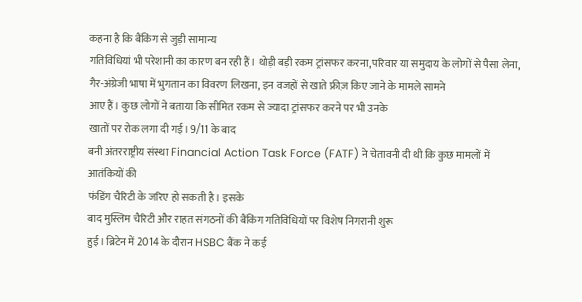कहना है कि बैंकिंग से जुड़ी सामान्य
गतिविधियां भी परेशानी का कारण बन रही हैं। थोड़ी बड़ी रकम ट्रांसफर करना,परिवार या समुदाय के लोगों से पैसा लेना, गैर-अंग्रेजी भाषा में भुगतान का विवरण लिखना, इन वजहों से खाते फ्रीज़ किए जाने के मामले सामने
आए हैं। कुछ लोगों ने बताया कि सीमित रकम से ज्यादा ट्रांसफर करने पर भी उनके
खातों पर रोक लगा दी गई। 9/11 के बाद
बनी अंतरराष्ट्रीय संस्था Financial Action Task Force (FATF) ने चेतावनी दी थी कि कुछ मामलों में आतंकियों की
फंडिंग चैरिटी के जरिए हो सकती है। इसके
बाद मुस्लिम चैरिटी और राहत संगठनों की बैंकिंग गतिविधियों पर विशेष निगरानी शुरू
हुई। ब्रिटेन में 2014 के दौरान HSBC बैंक ने कई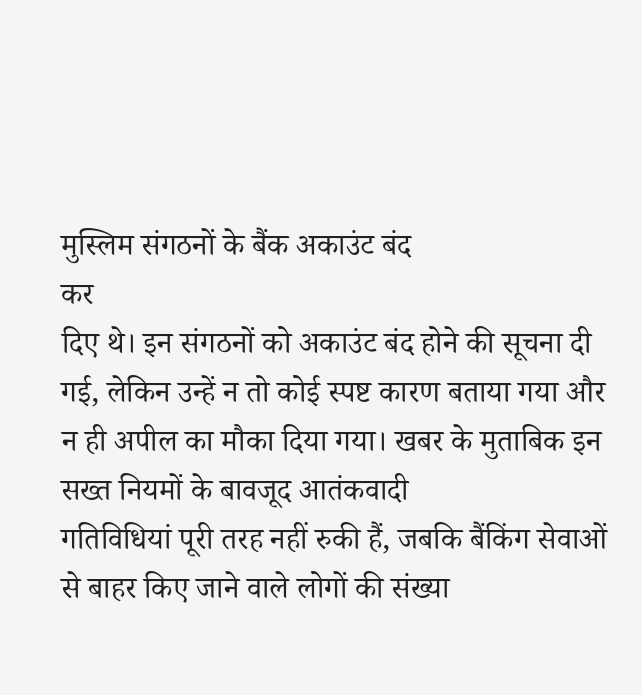मुस्लिम संगठनों के बैंक अकाउंट बंद
कर
दिए थे। इन संगठनों को अकाउंट बंद होने की सूचना दी गई, लेकिन उन्हें न तो कोई स्पष्ट कारण बताया गया और
न ही अपील का मौका दिया गया। खबर के मुताबिक इन सख्त नियमों के बावजूद आतंकवादी
गतिविधियां पूरी तरह नहीं रुकी हैं, जबकि बैंकिंग सेवाओं
से बाहर किए जाने वाले लोगों की संख्या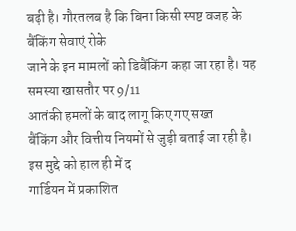बढ़ी है। गौरतलब है कि बिना किसी स्पष्ट वजह के बैंकिंग सेवाएं रोके
जाने के इन मामलों को डिबैंकिंग कहा जा रहा है। यह समस्या खासतौर पर 9/11
आतंकी हमलों के बाद लागू किए गए सख्त
बैंकिंग और वित्तीय नियमों से जुड़ी बताई जा रही है। इस मुद्दे को हाल ही में द
गार्डियन में प्रकाशित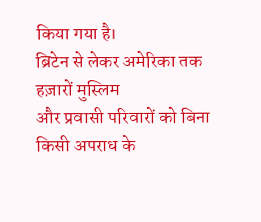किया गया है।
ब्रिटेन से लेकर अमेरिका तक हज़ारों मुस्लिम
और प्रवासी परिवारों को बिना किसी अपराध के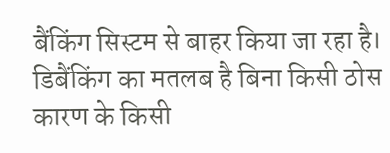बैंकिंग सिस्टम से बाहर किया जा रहा है।
डिबैंकिंग का मतलब है बिना किसी ठोस कारण के किसी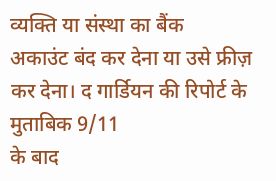व्यक्ति या संस्था का बैंक
अकाउंट बंद कर देना या उसे फ्रीज़ कर देना। द गार्डियन की रिपोर्ट के मुताबिक 9/11
के बाद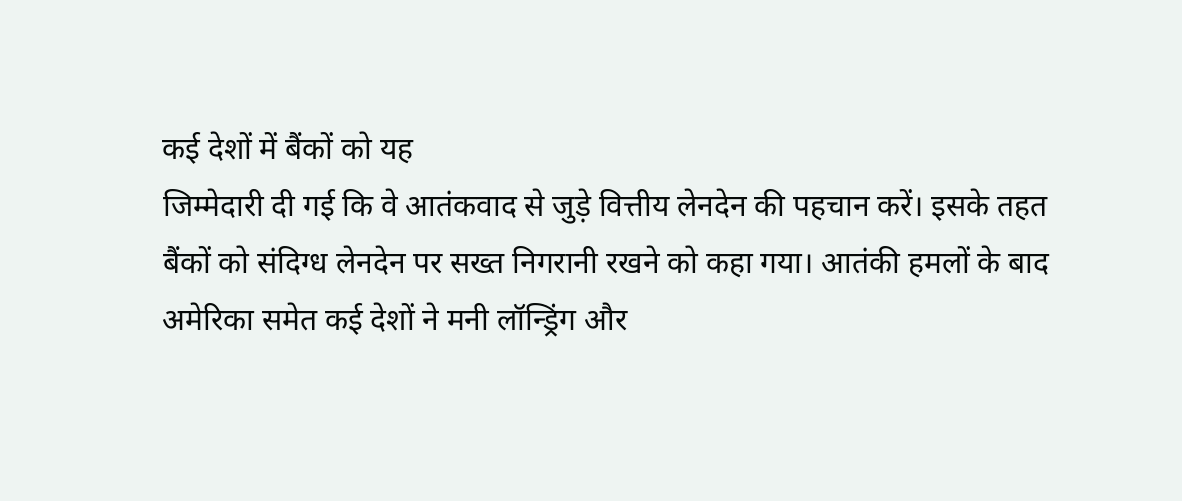कई देशों में बैंकों को यह
जिम्मेदारी दी गई कि वे आतंकवाद से जुड़े वित्तीय लेनदेन की पहचान करें। इसके तहत
बैंकों को संदिग्ध लेनदेन पर सख्त निगरानी रखने को कहा गया। आतंकी हमलों के बाद
अमेरिका समेत कई देशों ने मनी लॉन्ड्रिंग और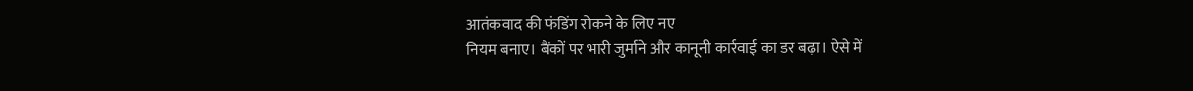आतंकवाद की फंडिंग रोकने के लिए नए
नियम बनाए। बैंकों पर भारी जुर्माने और कानूनी कार्रवाई का डर बढ़ा। ऐसे में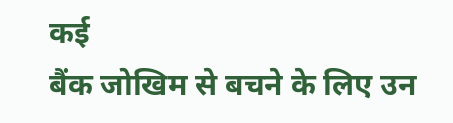कई
बैंक जोखिम से बचने के लिए उन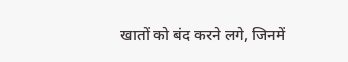खातों को बंद करने लगे, जिनमें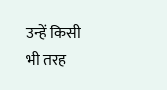उन्हें किसी भी तरह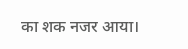का शक नजर आया।